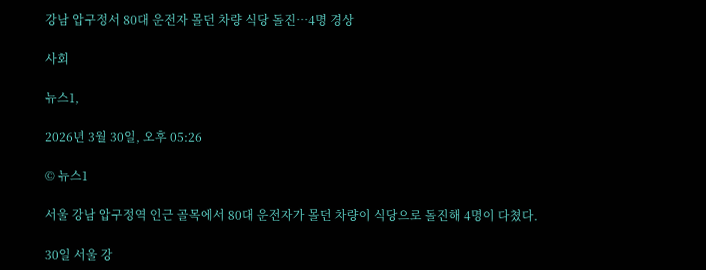강남 압구정서 80대 운전자 몰던 차량 식당 돌진…4명 경상

사회

뉴스1,

2026년 3월 30일, 오후 05:26

© 뉴스1

서울 강남 압구정역 인근 골목에서 80대 운전자가 몰던 차량이 식당으로 돌진해 4명이 다쳤다.

30일 서울 강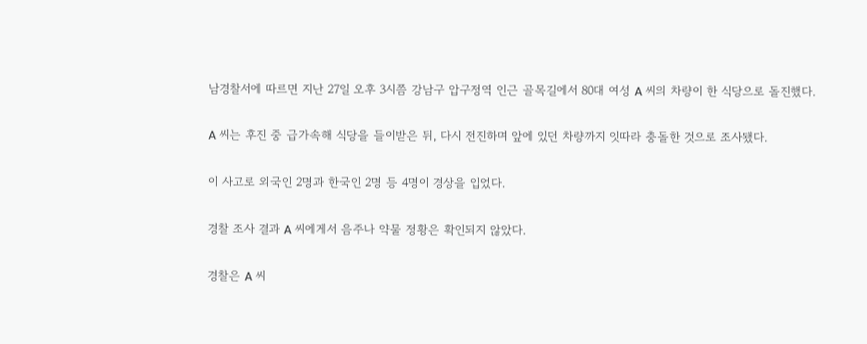남경찰서에 따르면 지난 27일 오후 3시쯤 강남구 압구정역 인근 골목길에서 80대 여성 A 씨의 차량이 한 식당으로 돌진했다.

A 씨는 후진 중 급가속해 식당을 들이받은 뒤, 다시 전진하며 앞에 있던 차량까지 잇따라 충돌한 것으로 조사됐다.

이 사고로 외국인 2명과 한국인 2명 등 4명이 경상을 입었다.

경찰 조사 결과 A 씨에게서 음주나 약물 정황은 확인되지 않았다.

경찰은 A 씨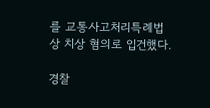를 교통사고처리특례법상 치상 혐의로 입건했다.

경찰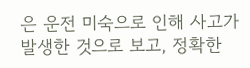은 운전 미숙으로 인해 사고가 발생한 것으로 보고, 정확한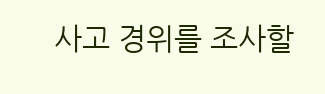사고 경위를 조사할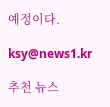예정이다.

ksy@news1.kr

추천 뉴스